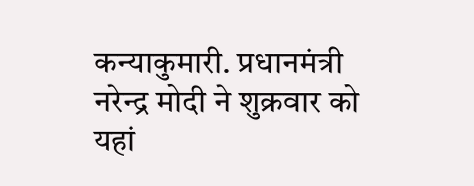कन्याकुमारी. प्रधानमंत्री नरेन्द्र मोदी ने शुक्रवार को यहां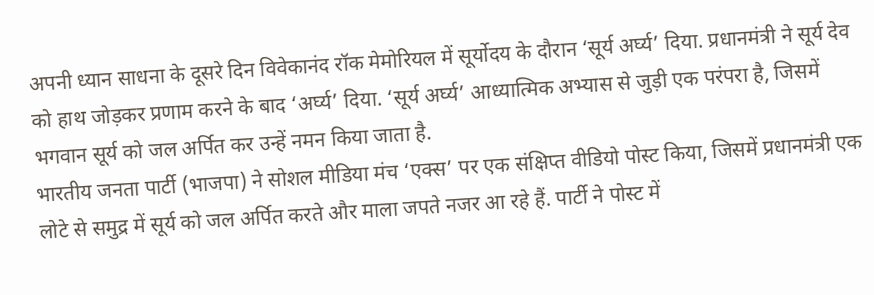अपनी ध्यान साधना के दूसरे दिन विवेकानंद रॉक मेमोरियल में सूर्योदय के दौरान ‘सूर्य अर्घ्य’ दिया. प्रधानमंत्री ने सूर्य देव को हाथ जोड़कर प्रणाम करने के बाद ‘अर्घ्य’ दिया. ‘सूर्य अर्घ्य’ आध्यात्मिक अभ्यास से जुड़ी एक परंपरा है, जिसमें भगवान सूर्य को जल अर्पित कर उन्हें नमन किया जाता है.
भारतीय जनता पार्टी (भाजपा) ने सोशल मीडिया मंच ‘एक्स’ पर एक संक्षिप्त वीडियो पोस्ट किया, जिसमें प्रधानमंत्री एक लोटे से समुद्र में सूर्य को जल अर्पित करते और माला जपते नजर आ रहे हैं. पार्टी ने पोस्ट में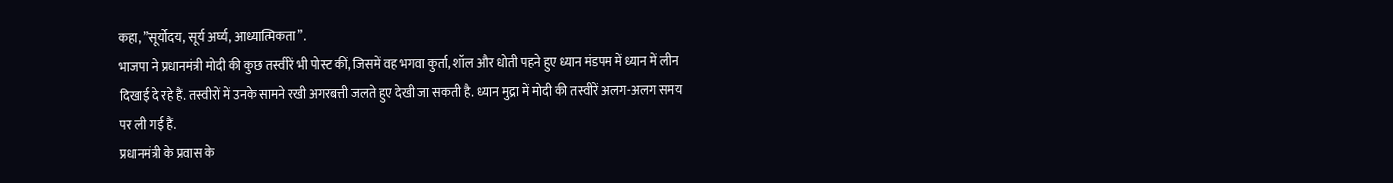कहा, ”सूर्योदय, सूर्य अर्घ्य, आध्यात्मिकता”.
भाजपा ने प्रधानमंत्री मोदी की कुछ तस्वीरें भी पोस्ट कीं, जिसमें वह भगवा कुर्ता, शॉल और धोती पहने हुए ध्यान मंडपम में ध्यान में लीन दिखाई दे रहे हैं. तस्वीरों में उनके सामने रखी अगरबत्ती जलते हुए देखी जा सकती है. ध्यान मुद्रा में मोदी की तस्वीरें अलग-अलग समय पर ली गई हैं.
प्रधानमंत्री के प्रवास के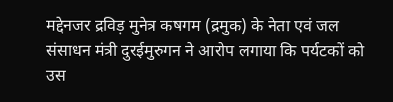मद्देनजर द्रविड़ मुनेत्र कषगम (द्रमुक) के नेता एवं जल संसाधन मंत्री दुरईमुरुगन ने आरोप लगाया कि पर्यटकों को उस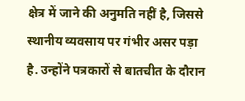क्षेत्र में जाने की अनुमति नहीं है, जिससे स्थानीय व्यवसाय पर गंभीर असर पड़ा है. उन्होंने पत्रकारों से बातचीत के दौरान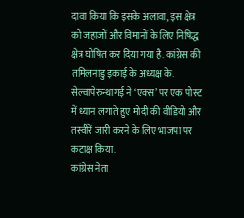दावा किया कि इसके अलावा, इस क्षेत्र को जहाजों और विमानों के लिए निषिद्ध क्षेत्र घोषित कर दिया गया है. कांग्रेस की तमिलनाडु इकाई के अध्यक्ष के. सेल्वापेरुन्थागई ने ‘एक्स’ पर एक पोस्ट में ध्यान लगाते हुए मोदी की वीडियो और तस्वीरें जारी करने के लिए भाजपा पर कटाक्ष किया.
कांग्रेस नेता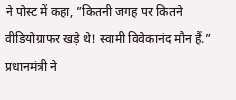ने पोस्ट में कहा, ”कितनी जगह पर कितने वीडियोग्राफर खड़े थे! स्वामी विवेकानंद मौन हैं.” प्रधानमंत्री ने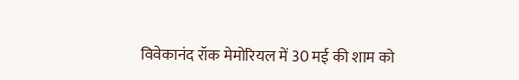विवेकानंद रॉक मेमोरियल में 30 मई की शाम को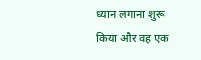ध्यान लगाना शुरू किया और वह एक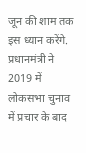जून की शाम तक इस ध्यान करेंगे. प्रधानमंत्री ने 2019 में लोकसभा चुनाव में प्रचार के बाद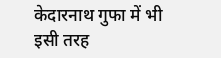केदारनाथ गुफा में भी इसी तरह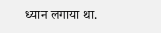ध्यान लगाया था.